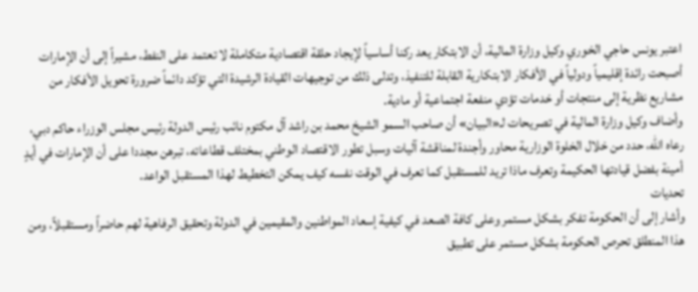اعتبر يونس حاجي الخوري وكيل وزارة المالية، أن الابتكار يعد ركنا أساسياً لإيجاد حلقة اقتصادية متكاملة لا تعتمد على النفط، مشيراً إلى أن الإمارات أصبحت رائدة إقليمياً ودولياً في الأفكار الابتكارية القابلة للتنفيذ، وتدلى ذلك من توجيهات القيادة الرشيدة التي تؤكد دائماً ضرورة تحويل الأفكار من مشاريع نظرية إلى منتجات أو خدمات تؤدي منفعة اجتماعية أو مادية.
وأضاف وكيل وزارة المالية في تصريحات لـ«البيان» أن صاحب السمو الشيخ محمد بن راشد آل مكتوم نائب رئيس الدولة رئيس مجلس الوزراء حاكم دبي، رعاه الله، حدد من خلال الخلوة الوزارية محاور وأجندة لمناقشة آليات وسبل تطور الاقتصاد الوطني بمختلف قطاعاته، تبرهن مجددا على أن الإمارات في أيدٍ أمينة بفضل قيادتها الحكيمة وتعرف ماذا تريد للمستقبل كما تعرف في الوقت نفسه كيف يمكن التخطيط لهذا المستقبل الواعد.
تحديات
وأشار إلى أن الحكومة تفكر بشكل مستمر وعلى كافة الصعد في كيفية إسعاد المواطنين والمقيمين في الدولة وتحقيق الرفاهية لهم حاضراً ومستقبلاً، ومن هذا المنطلق تحرص الحكومة بشكل مستمر على تطبيق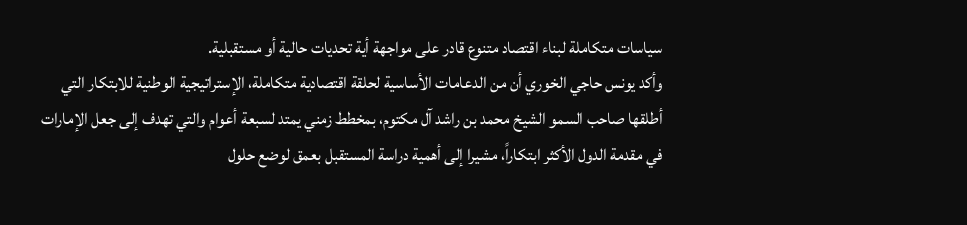سياسات متكاملة لبناء اقتصاد متنوع قادر على مواجهة أية تحديات حالية أو مستقبلية.
وأكد يونس حاجي الخوري أن من الدعامات الأساسية لحلقة اقتصادية متكاملة، الإستراتيجية الوطنية للابتكار التي أطلقها صاحب السمو الشيخ محمد بن راشد آل مكتوم، بمخطط زمني يمتد لسبعة أعوام والتي تهدف إلى جعل الإمارات في مقدمة الدول الأكثر ابتكاراً، مشيرا إلى أهمية دراسة المستقبل بعمق لوضع حلول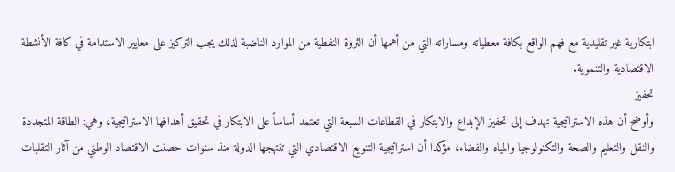ابتكارية غير تقليدية مع فهم الواقع بكافة معطياته ومساراته التي من أهمها أن الثروة النفطية من الموارد الناضبة لذلك يجب التركيز على معايير الاستدامة في كافة الأنشطة الاقتصادية والتنموية.
تحفيز
وأوضح أن هذه الاستراتيجية تهدف إلى تحفيز الإبداع والابتكار في القطاعات السبعة التي تعتمد أساساً على الابتكار في تحقيق أهدافها الاستراتيجية، وهي: الطاقة المتجددة والنقل والتعليم والصحة والتكنولوجيا والمياه والفضاء، مؤكدا أن استراتيجية التنويع الاقتصادي التي تنتهجها الدولة منذ سنوات حصنت الاقتصاد الوطني من آثار التقلبات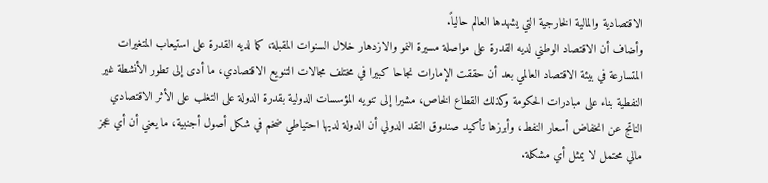الاقتصادية والمالية الخارجية التي يشهدها العالم حالياً.
وأضاف أن الاقتصاد الوطني لديه القدرة على مواصلة مسيرة النمو والازدهار خلال السنوات المقبلة، كما لديه القدرة على استيعاب المتغيرات المتسارعة في بيئة الاقتصاد العالمي بعد أن حققت الإمارات نجاحا كبيرا في مختلف مجالات التنويع الاقتصادي، ما أدى إلى تطور الأنشطة غير النفطية بناء على مبادرات الحكومة وكذلك القطاع الخاص، مشيرا إلى تنويه المؤسسات الدولية بقدرة الدولة على التغلب على الأثر الاقتصادي الناتج عن انخفاض أسعار النفط، وأبرزها تأكيد صندوق النقد الدولي أن الدولة لديها احتياطي ضخم في شكل أصول أجنبية، ما يعني أن أي عجز مالي محتمل لا يمثل أي مشكلة.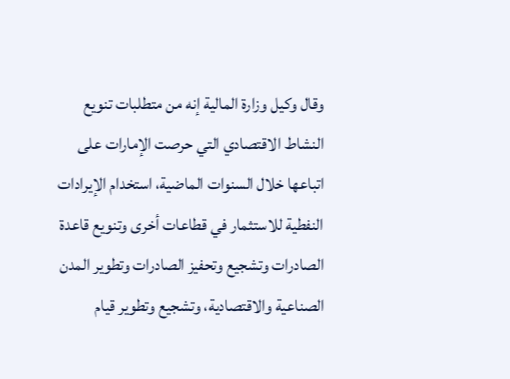وقال وكيل وزارة المالية إنه من متطلبات تنويع النشاط الاقتصادي التي حرصت الإمارات على اتباعها خلال السنوات الماضية، استخدام الإيرادات النفطية للاستثمار في قطاعات أخرى وتنويع قاعدة الصادرات وتشجيع وتحفيز الصادرات وتطوير المدن الصناعية والاقتصادية، وتشجيع وتطوير قيام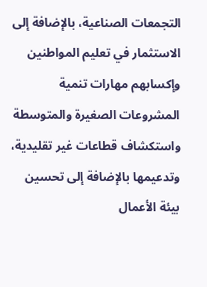التجمعات الصناعية، بالإضافة إلى الاستثمار في تعليم المواطنين وإكسابهم مهارات تنمية المشروعات الصغيرة والمتوسطة واستكشاف قطاعات غير تقليدية، وتدعيمها بالإضافة إلى تحسين بيئة الأعمال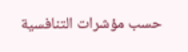حسب مؤشرات التنافسية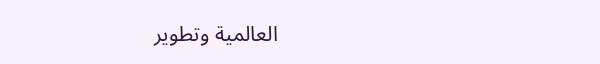العالمية وتطوير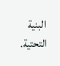البنية التحتية.